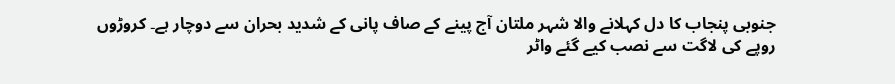جنوبی پنجاب کا دل کہلانے والا شہر ملتان آج پینے کے صاف پانی کے شدید بحران سے دوچار ہے۔ کروڑوں روپے کی لاگت سے نصب کیے گئے واٹر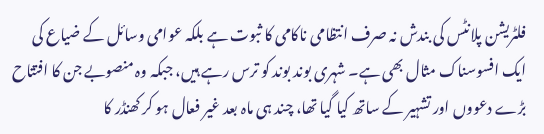فلٹریشن پلانٹس کی بندش نہ صرف انتظامی ناکامی کا ثبوت ہے بلکہ عوامی وسائل کے ضیاع کی ایک افسوسناک مثال بھی ہے۔ شہری بوند بوند کو ترس رہے ہیں، جبکہ وہ منصوبے جن کا افتتاح بڑے دعووں اور تشہیر کے ساتھ کیا گیا تھا، چند ہی ماہ بعد غیر فعال ہو کر کھنڈر کا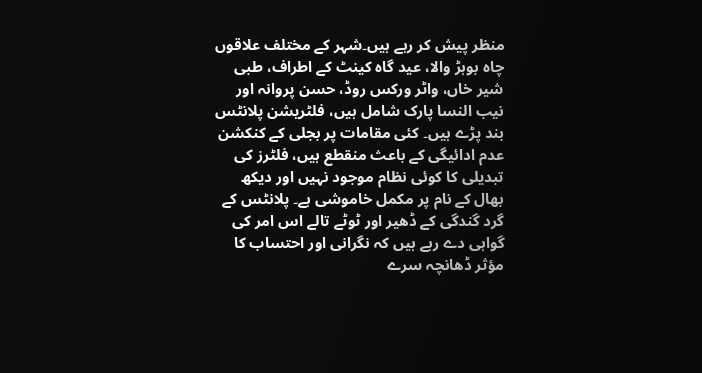منظر پیش کر رہے ہیں۔شہر کے مختلف علاقوں چاہ بوہڑ والا، عید گاہ کینٹ کے اطراف، طبی شیر خاں، واٹر ورکس روڈ، حسن پروانہ اور نیب النسا پارک شامل ہیں، فلٹریشن پلانٹس بند پڑے ہیں۔ کئی مقامات پر بجلی کے کنکشن عدم ادائیگی کے باعث منقطع ہیں، فلٹرز کی تبدیلی کا کوئی نظام موجود نہیں اور دیکھ بھال کے نام پر مکمل خاموشی ہے۔ پلانٹس کے گرد گندگی کے ڈھیر اور ٹوٹے تالے اس امر کی گواہی دے رہے ہیں کہ نگرانی اور احتساب کا مؤثر ڈھانچہ سرے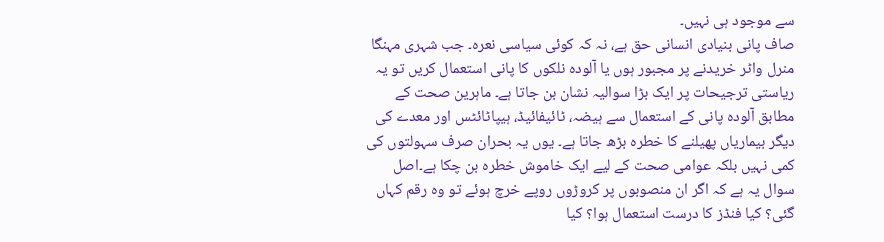سے موجود ہی نہیں۔
صاف پانی بنیادی انسانی حق ہے، نہ کہ کوئی سیاسی نعرہ۔ جب شہری مہنگا منرل واٹر خریدنے پر مجبور ہوں یا آلودہ نلکوں کا پانی استعمال کریں تو یہ ریاستی ترجیحات پر ایک بڑا سوالیہ نشان بن جاتا ہے۔ ماہرین صحت کے مطابق آلودہ پانی کے استعمال سے ہیضہ، ٹائیفائیڈ، ہیپاٹائٹس اور معدے کی دیگر بیماریاں پھیلنے کا خطرہ بڑھ جاتا ہے۔ یوں یہ بحران صرف سہولتوں کی کمی نہیں بلکہ عوامی صحت کے لیے ایک خاموش خطرہ بن چکا ہے۔اصل سوال یہ ہے کہ اگر ان منصوبوں پر کروڑوں روپے خرچ ہوئے تو وہ رقم کہاں گئی؟ کیا فنڈز کا درست استعمال ہوا؟ کیا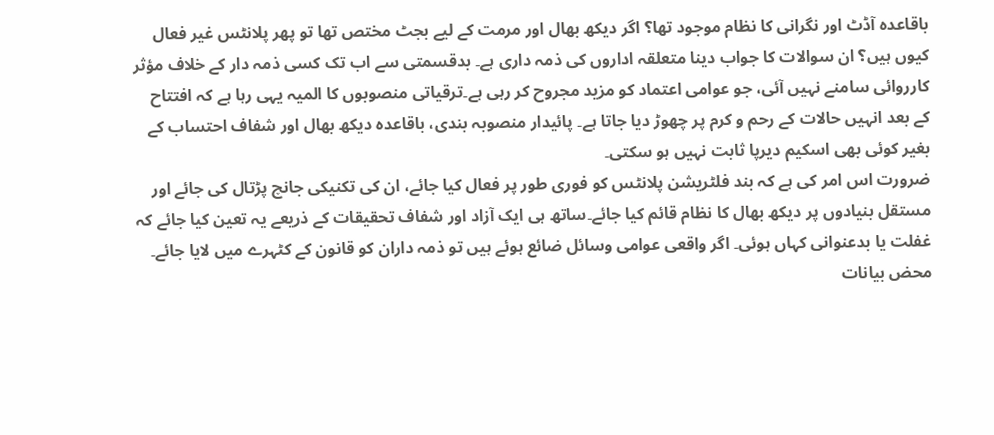باقاعدہ آڈٹ اور نگرانی کا نظام موجود تھا؟ اگر دیکھ بھال اور مرمت کے لیے بجٹ مختص تھا تو پھر پلانٹس غیر فعال کیوں ہیں؟ ان سوالات کا جواب دینا متعلقہ اداروں کی ذمہ داری ہے۔ بدقسمتی سے اب تک کسی ذمہ دار کے خلاف مؤثر کارروائی سامنے نہیں آئی، جو عوامی اعتماد کو مزید مجروح کر رہی ہے۔ترقیاتی منصوبوں کا المیہ یہی رہا ہے کہ افتتاح کے بعد انہیں حالات کے رحم و کرم پر چھوڑ دیا جاتا ہے۔ پائیدار منصوبہ بندی، باقاعدہ دیکھ بھال اور شفاف احتساب کے بغیر کوئی بھی اسکیم دیرپا ثابت نہیں ہو سکتی۔
ضرورت اس امر کی ہے کہ بند فلٹریشن پلانٹس کو فوری طور پر فعال کیا جائے، ان کی تکنیکی جانچ پڑتال کی جائے اور مستقل بنیادوں پر دیکھ بھال کا نظام قائم کیا جائے۔ساتھ ہی ایک آزاد اور شفاف تحقیقات کے ذریعے یہ تعین کیا جائے کہ غفلت یا بدعنوانی کہاں ہوئی۔ اگر واقعی عوامی وسائل ضائع ہوئے ہیں تو ذمہ داران کو قانون کے کٹہرے میں لایا جائے۔ محض بیانات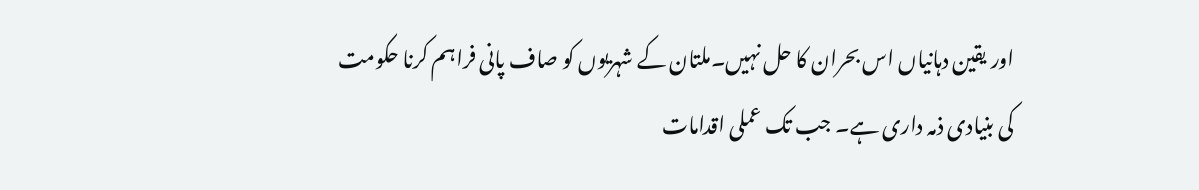اور یقین دہانیاں اس بحران کا حل نہیں۔ملتان کے شہریوں کو صاف پانی فراہم کرنا حکومت کی بنیادی ذمہ داری ہے۔ جب تک عملی اقدامات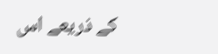کے ذریعے اس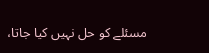مسئلے کو حل نہیں کیا جاتا،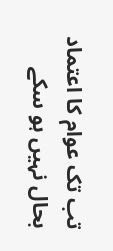تب تک عوام کا اعتماد بحال نہیں ہو سکے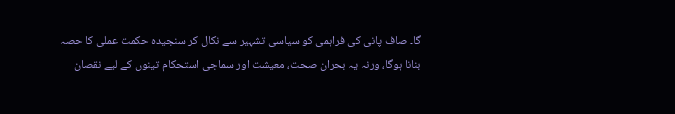گا۔ صاف پانی کی فراہمی کو سیاسی تشہیر سے نکال کر سنجیدہ حکمت عملی کا حصہ بنانا ہوگا، ورنہ یہ بحران صحت، معیشت اور سماجی استحکام تینوں کے لیے نقصان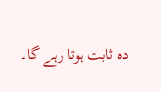دہ ثابت ہوتا رہے گا۔